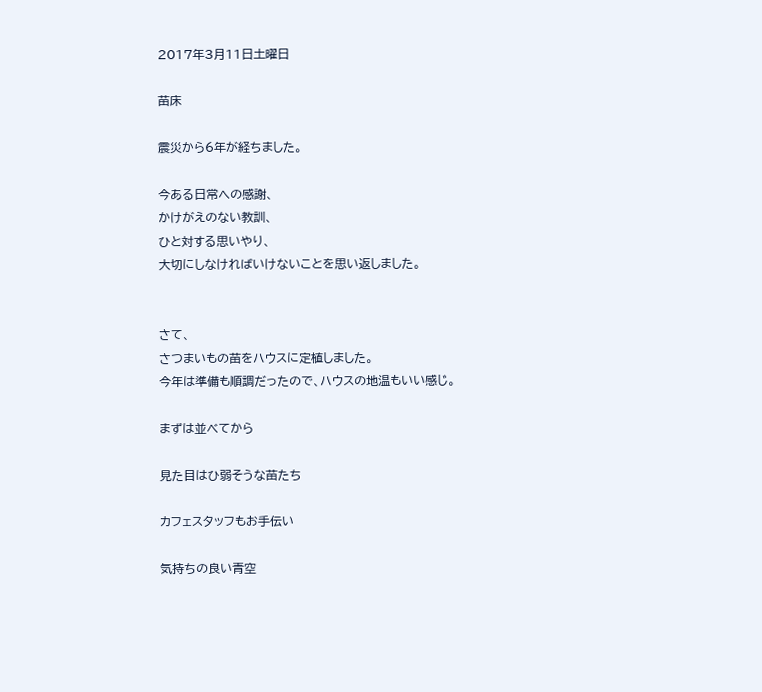2017年3月11日土曜日

苗床

震災から6年が経ちました。

今ある日常への感謝、
かけがえのない教訓、
ひと対する思いやり、
大切にしなければいけないことを思い返しました。


さて、
さつまいもの苗をハウスに定植しました。
今年は準備も順調だったので、ハウスの地温もいい感じ。

まずは並べてから

見た目はひ弱そうな苗たち

カフェスタッフもお手伝い

気持ちの良い青空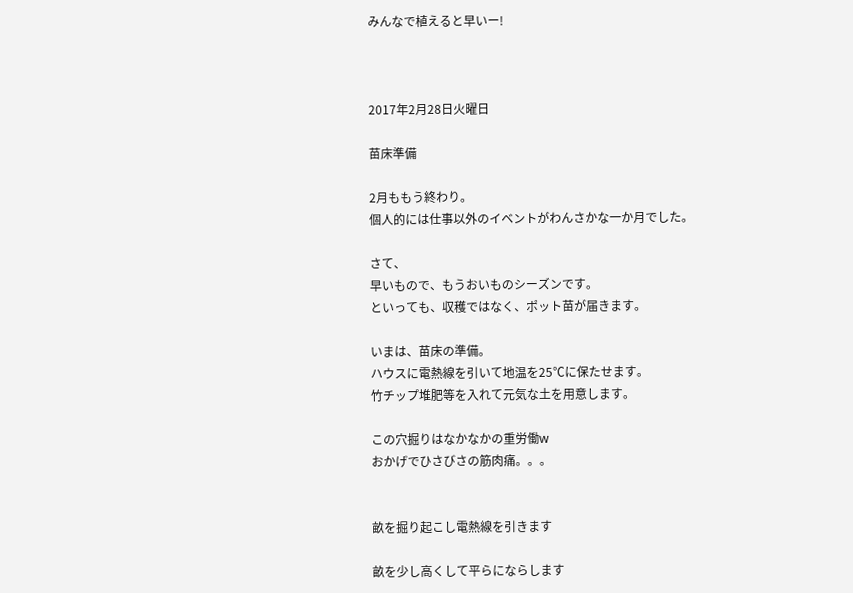みんなで植えると早いー!



2017年2月28日火曜日

苗床準備

2月ももう終わり。
個人的には仕事以外のイベントがわんさかな一か月でした。

さて、
早いもので、もうおいものシーズンです。
といっても、収穫ではなく、ポット苗が届きます。

いまは、苗床の準備。
ハウスに電熱線を引いて地温を25℃に保たせます。
竹チップ堆肥等を入れて元気な土を用意します。

この穴掘りはなかなかの重労働w
おかげでひさびさの筋肉痛。。。


畝を掘り起こし電熱線を引きます

畝を少し高くして平らにならします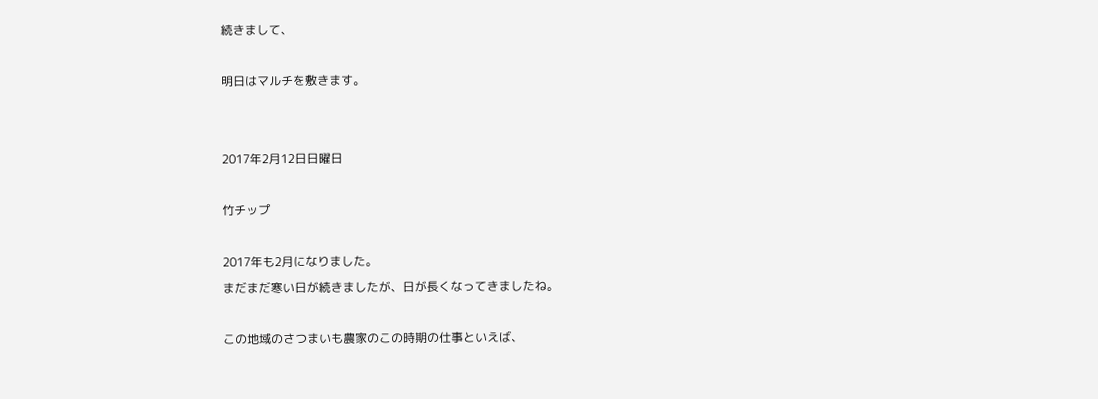続きまして、

明日はマルチを敷きます。


2017年2月12日日曜日

竹チップ

2017年も2月になりました。
まだまだ寒い日が続きましたが、日が長くなってきましたね。

この地域のさつまいも農家のこの時期の仕事といえば、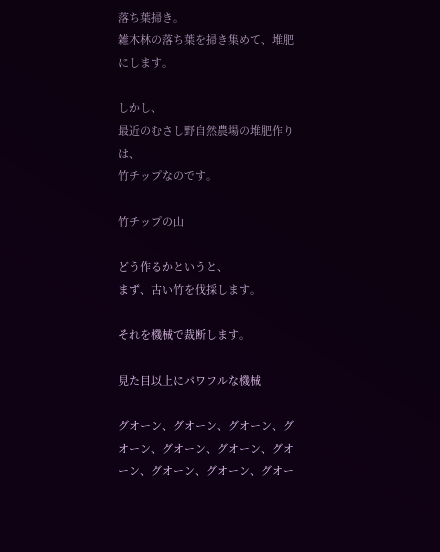落ち葉掃き。
雑木林の落ち葉を掃き集めて、堆肥にします。

しかし、
最近のむさし野自然農場の堆肥作りは、
竹チップなのです。

竹チップの山

どう作るかというと、
まず、古い竹を伐採します。

それを機械で裁断します。

見た目以上にパワフルな機械

グオーン、グオーン、グオーン、グオーン、グオーン、グオーン、グオーン、グオーン、グオーン、グオー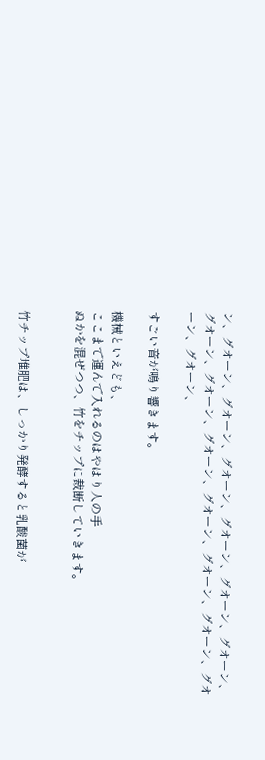ン、グオーン、グオーン、グオーン、グオーン、グオーン、グオーン、グオーン、グオーン、グオーン、グオーン、グオーン、グオーン、グオーン、グオーン、

すごい音が鳴り響きます。

機械といえども、
ここまで運んで入れるのはやはり人の手
ぬかを混ぜつつ、竹をチップに裁断していきます。


竹チップ堆肥は、しっかり発酵すると乳酸菌が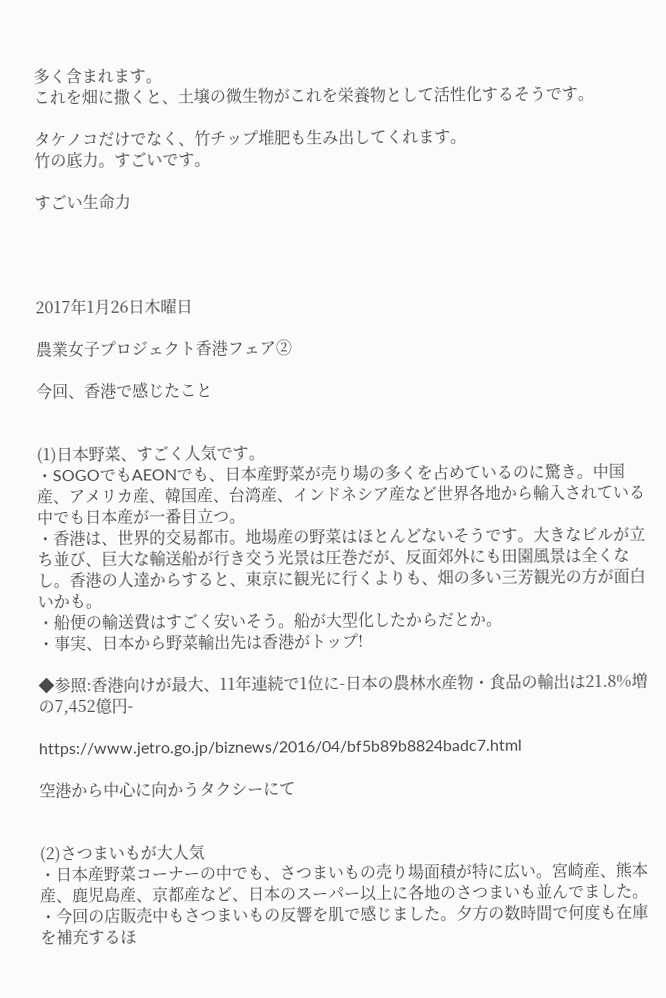多く含まれます。
これを畑に撒くと、土壌の微生物がこれを栄養物として活性化するそうです。

タケノコだけでなく、竹チップ堆肥も生み出してくれます。
竹の底力。すごいです。

すごい生命力




2017年1月26日木曜日

農業女子プロジェクト香港フェア②

今回、香港で感じたこと


(1)日本野菜、すごく人気です。
・SOGOでもAEONでも、日本産野菜が売り場の多くを占めているのに驚き。中国産、アメリカ産、韓国産、台湾産、インドネシア産など世界各地から輸入されている中でも日本産が一番目立つ。
・香港は、世界的交易都市。地場産の野菜はほとんどないそうです。大きなビルが立ち並び、巨大な輸送船が行き交う光景は圧巻だが、反面郊外にも田園風景は全くなし。香港の人達からすると、東京に観光に行くよりも、畑の多い三芳観光の方が面白いかも。
・船便の輸送費はすごく安いそう。船が大型化したからだとか。
・事実、日本から野菜輸出先は香港がトップ!

◆参照:香港向けが最大、11年連続で1位に-日本の農林水産物・食品の輸出は21.8%増の7,452億円-

https://www.jetro.go.jp/biznews/2016/04/bf5b89b8824badc7.html

空港から中心に向かうタクシーにて


(2)さつまいもが大人気
・日本産野菜コーナーの中でも、さつまいもの売り場面積が特に広い。宮崎産、熊本産、鹿児島産、京都産など、日本のスーパー以上に各地のさつまいも並んでました。
・今回の店販売中もさつまいもの反響を肌で感じました。夕方の数時間で何度も在庫を補充するほ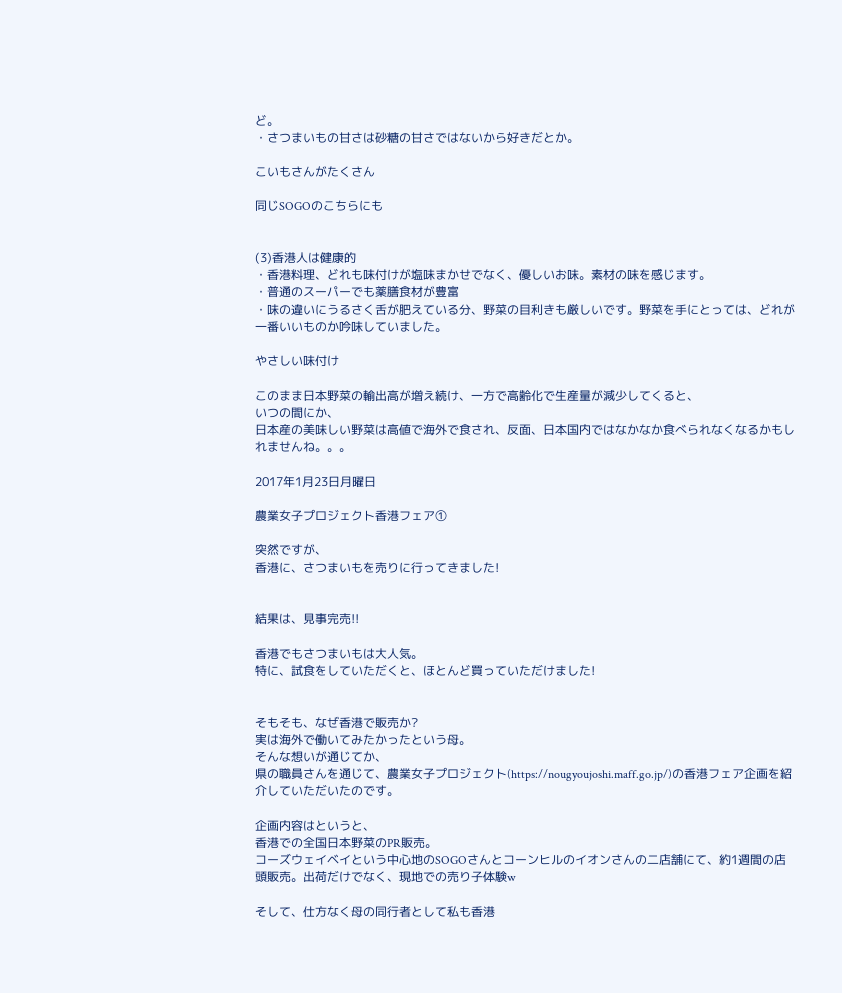ど。
・さつまいもの甘さは砂糖の甘さではないから好きだとか。

こいもさんがたくさん

同じSOGOのこちらにも


(3)香港人は健康的
・香港料理、どれも味付けが塩味まかせでなく、優しいお味。素材の味を感じます。
・普通のスーパーでも薬膳食材が豊富
・味の違いにうるさく舌が肥えている分、野菜の目利きも厳しいです。野菜を手にとっては、どれが一番いいものか吟味していました。

やさしい味付け

このまま日本野菜の輸出高が増え続け、一方で高齢化で生産量が減少してくると、
いつの間にか、
日本産の美味しい野菜は高値で海外で食され、反面、日本国内ではなかなか食べられなくなるかもしれませんね。。。

2017年1月23日月曜日

農業女子プロジェクト香港フェア①

突然ですが、
香港に、さつまいもを売りに行ってきました!


結果は、見事完売!!

香港でもさつまいもは大人気。
特に、試食をしていただくと、ほとんど買っていただけました!


そもそも、なぜ香港で販売か?
実は海外で働いてみたかったという母。
そんな想いが通じてか、
県の職員さんを通じて、農業女子プロジェクト(https://nougyoujoshi.maff.go.jp/)の香港フェア企画を紹介していただいたのです。

企画内容はというと、
香港での全国日本野菜のPR販売。
コーズウェイベイという中心地のSOGOさんとコーンヒルのイオンさんの二店舗にて、約1週間の店頭販売。出荷だけでなく、現地での売り子体験w

そして、仕方なく母の同行者として私も香港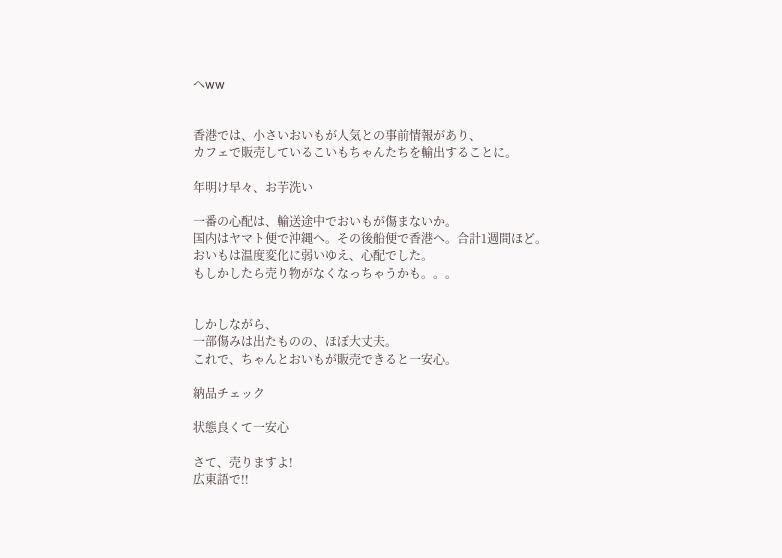へww


香港では、小さいおいもが人気との事前情報があり、
カフェで販売しているこいもちゃんたちを輸出することに。

年明け早々、お芋洗い

一番の心配は、輸送途中でおいもが傷まないか。
国内はヤマト便で沖縄へ。その後船便で香港へ。合計1週間ほど。
おいもは温度変化に弱いゆえ、心配でした。
もしかしたら売り物がなくなっちゃうかも。。。


しかしながら、
一部傷みは出たものの、ほぼ大丈夫。
これで、ちゃんとおいもが販売できると一安心。

納品チェック

状態良くて一安心

さて、売りますよ!
広東語で!!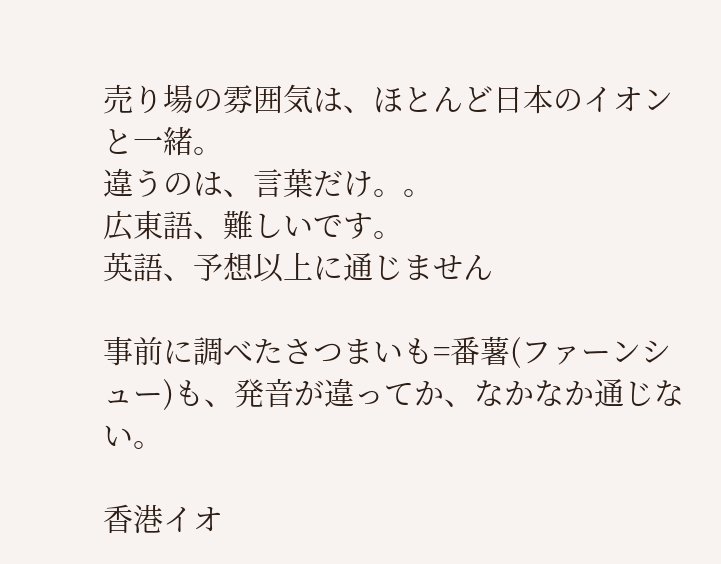売り場の雰囲気は、ほとんど日本のイオンと一緒。
違うのは、言葉だけ。。
広東語、難しいです。
英語、予想以上に通じません

事前に調べたさつまいも=番薯(ファーンシュー)も、発音が違ってか、なかなか通じない。

香港イオ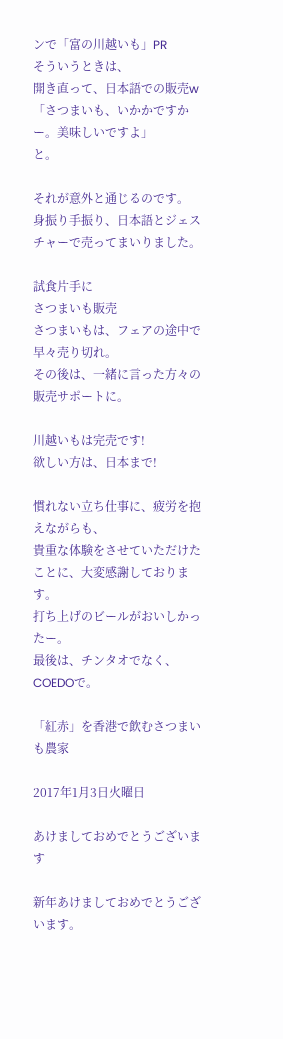ンで「富の川越いも」PR
そういうときは、
開き直って、日本語での販売w
「さつまいも、いかかですかー。美味しいですよ」
と。

それが意外と通じるのです。
身振り手振り、日本語とジェスチャーで売ってまいりました。

試食片手に
さつまいも販売
さつまいもは、フェアの途中で早々売り切れ。
その後は、一緒に言った方々の販売サポートに。

川越いもは完売です!
欲しい方は、日本まで!

慣れない立ち仕事に、疲労を抱えながらも、
貴重な体験をさせていただけたことに、大変感謝しております。
打ち上げのビールがおいしかったー。
最後は、チンタオでなく、COEDOで。

「紅赤」を香港で飲むさつまいも農家

2017年1月3日火曜日

あけましておめでとうございます

新年あけましておめでとうございます。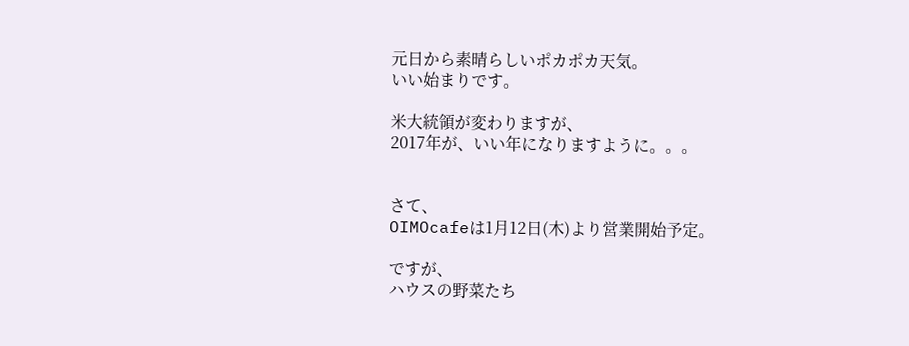元日から素晴らしいポカポカ天気。
いい始まりです。

米大統領が変わりますが、
2017年が、いい年になりますように。。。


さて、
OIMOcafeは1月12日(木)より営業開始予定。

ですが、
ハウスの野菜たち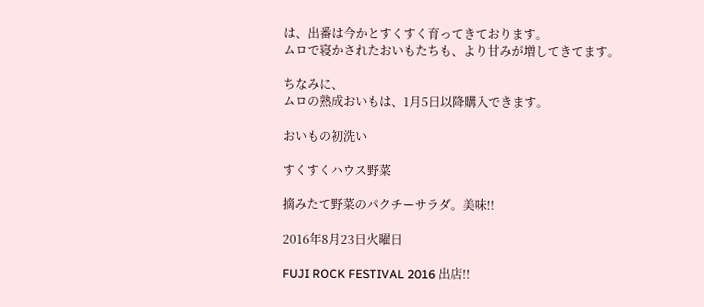は、出番は今かとすくすく育ってきております。
ムロで寝かされたおいもたちも、より甘みが増してきてます。

ちなみに、
ムロの熟成おいもは、1月5日以降購入できます。

おいもの初洗い

すくすくハウス野菜

摘みたて野菜のパクチーサラダ。美味!!

2016年8月23日火曜日

FUJI ROCK FESTIVAL 2016 出店!!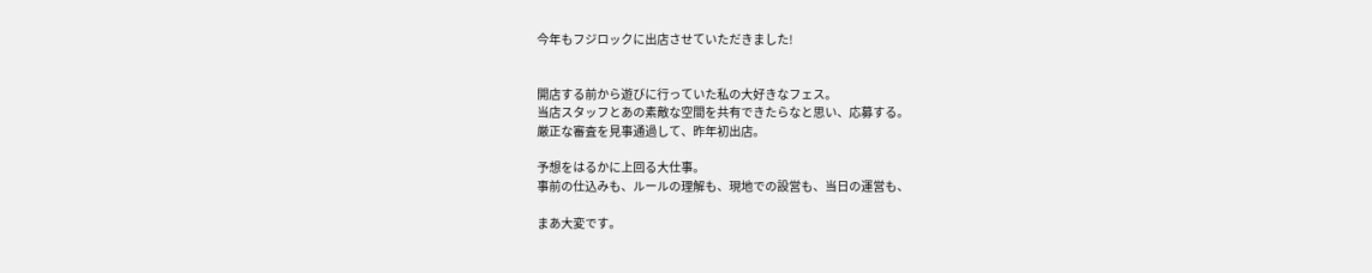今年もフジロックに出店させていただきました!


開店する前から遊びに行っていた私の大好きなフェス。
当店スタッフとあの素敵な空間を共有できたらなと思い、応募する。
厳正な審査を見事通過して、昨年初出店。

予想をはるかに上回る大仕事。
事前の仕込みも、ルールの理解も、現地での設営も、当日の運営も、

まあ大変です。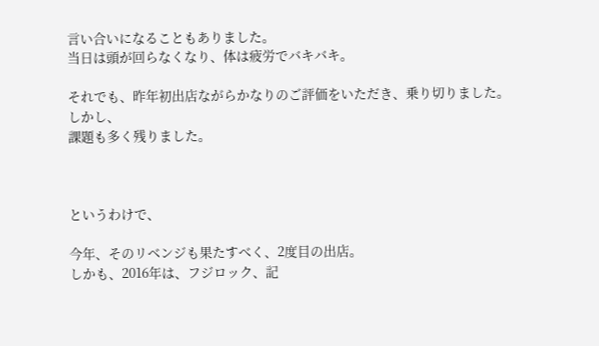言い合いになることもありました。
当日は頭が回らなくなり、体は疲労でバキバキ。

それでも、昨年初出店ながらかなりのご評価をいただき、乗り切りました。
しかし、
課題も多く残りました。



というわけで、

今年、そのリベンジも果たすべく、2度目の出店。
しかも、2016年は、フジロック、記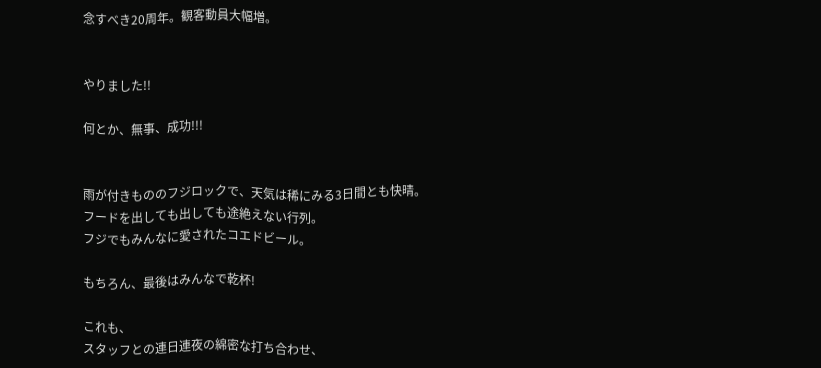念すべき20周年。観客動員大幅増。


やりました!!

何とか、無事、成功!!!


雨が付きもののフジロックで、天気は稀にみる3日間とも快晴。
フードを出しても出しても途絶えない行列。
フジでもみんなに愛されたコエドビール。

もちろん、最後はみんなで乾杯!

これも、
スタッフとの連日連夜の綿密な打ち合わせ、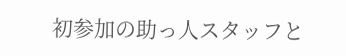初参加の助っ人スタッフと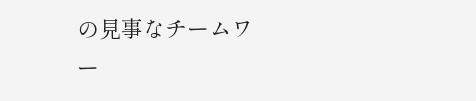の見事なチームワー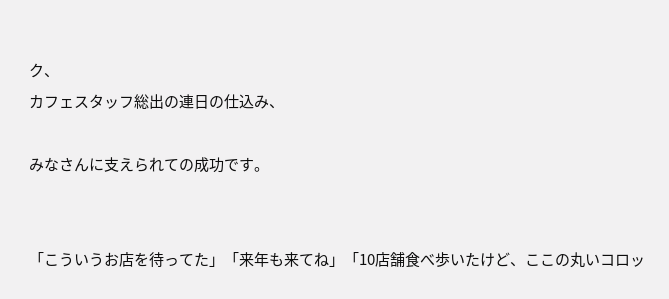ク、
カフェスタッフ総出の連日の仕込み、

みなさんに支えられての成功です。


「こういうお店を待ってた」「来年も来てね」「10店舗食べ歩いたけど、ここの丸いコロッ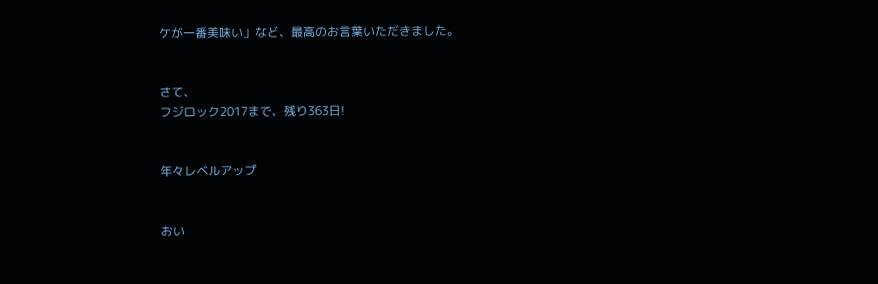ケが一番美味い」など、最高のお言葉いただきました。


さて、
フジロック2017まで、残り363日!


年々レベルアップ


おい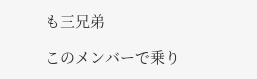も三兄弟

このメンバーで乗り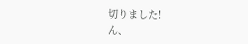切りました!
ん、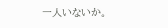一人いないか。